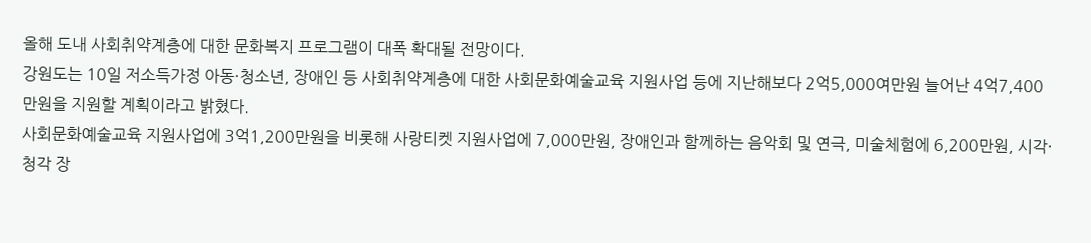올해 도내 사회취약계층에 대한 문화복지 프로그램이 대폭 확대될 전망이다.
강원도는 10일 저소득가정 아동·청소년, 장애인 등 사회취약계층에 대한 사회문화예술교육 지원사업 등에 지난해보다 2억5,000여만원 늘어난 4억7,400만원을 지원할 계획이라고 밝혔다.
사회문화예술교육 지원사업에 3억1,200만원을 비롯해 사랑티켓 지원사업에 7,000만원, 장애인과 함께하는 음악회 및 연극, 미술체험에 6,200만원, 시각·청각 장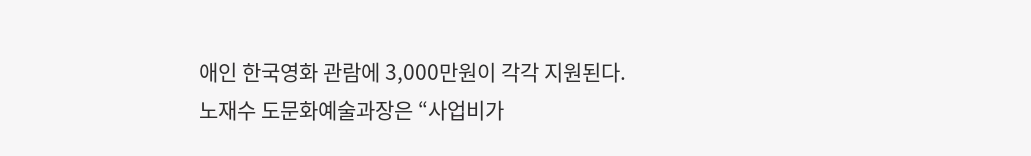애인 한국영화 관람에 3,000만원이 각각 지원된다.
노재수 도문화예술과장은 “사업비가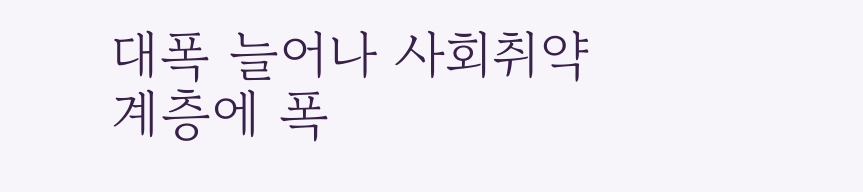대폭 늘어나 사회취약계층에 폭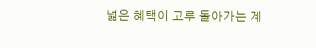넓은 혜택이 고루 돌아가는 계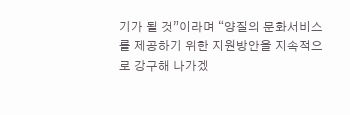기가 될 것”이라며 “양질의 문화서비스를 제공하기 위한 지원방안을 지속적으로 강구해 나가겠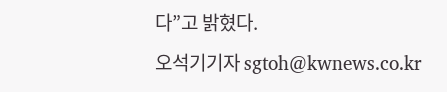다”고 밝혔다.
오석기기자 sgtoh@kwnews.co.kr